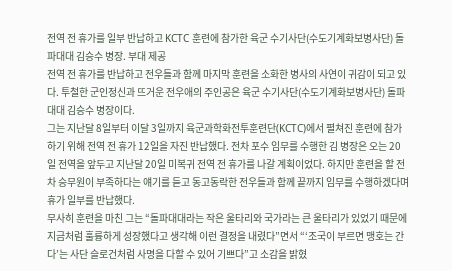전역 전 휴가를 일부 반납하고 KCTC 훈련에 참가한 육군 수기사단(수도기계화보병사단) 돌파대대 김승수 병장. 부대 제공
전역 전 휴가를 반납하고 전우들과 함께 마지막 훈련을 소화한 병사의 사연이 귀감이 되고 있다. 투철한 군인정신과 뜨거운 전우애의 주인공은 육군 수기사단(수도기계화보병사단) 돌파대대 김승수 병장이다.
그는 지난달 8일부터 이달 3일까지 육군과학화전투훈련단(KCTC)에서 펼쳐진 훈련에 참가하기 위해 전역 전 휴가 12일을 자진 반납했다. 전차 포수 임무를 수행한 김 병장은 오는 20일 전역을 앞두고 지난달 20일 미복귀 전역 전 휴가를 나갈 계획이었다. 하지만 훈련을 할 전차 승무원이 부족하다는 얘기를 듣고 동고동락한 전우들과 함께 끝까지 임무를 수행하겠다며 휴가 일부를 반납했다.
무사히 훈련을 마친 그는 “돌파대대라는 작은 울타리와 국가라는 큰 울타리가 있었기 때문에 지금처럼 훌륭하게 성장했다고 생각해 이런 결정을 내렸다”면서 “‘조국이 부르면 맹호는 간다’는 사단 슬로건처럼 사명을 다할 수 있어 기쁘다”고 소감을 밝혔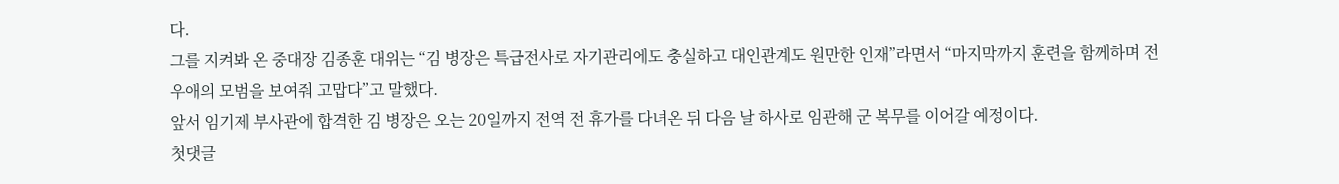다.
그를 지켜봐 온 중대장 김종훈 대위는 “김 병장은 특급전사로 자기관리에도 충실하고 대인관계도 원만한 인재”라면서 “마지막까지 훈련을 함께하며 전우애의 모범을 보여줘 고맙다”고 말했다.
앞서 임기제 부사관에 합격한 김 병장은 오는 20일까지 전역 전 휴가를 다녀온 뒤 다음 날 하사로 임관해 군 복무를 이어갈 예정이다.
첫댓글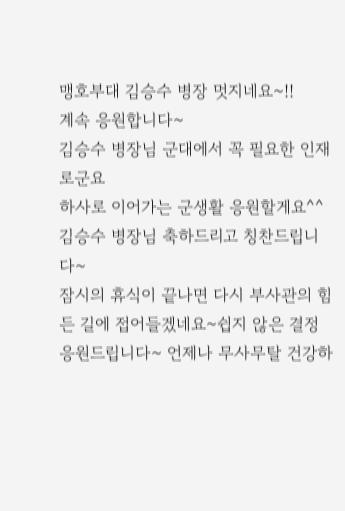맹호부대 김승수 병장 멋지네요~!!
계속 응원합니다~
김승수 병장님 군대에서 꼭 필요한 인재로군요
하사로 이어가는 군생활 응원할게요^^
김승수 병장님 축하드리고 칭찬드립니다~
잠시의 휴식이 끝나면 다시 부사관의 힘든 길에 접어들겠네요~쉽지 않은 결정 응원드립니다~ 언제나 무사무탈 건강하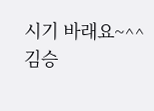시기 바래요~^^
김승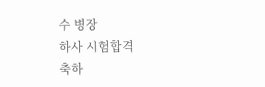수 병장
하사 시험합격
축하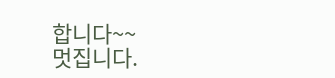합니다~~
멋집니다.